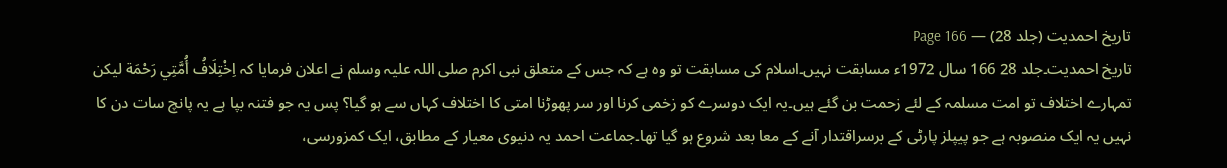تاریخ احمدیت (جلد 28) — Page 166
تاریخ احمدیت۔جلد 28 166 سال 1972ء مسابقت نہیں۔اسلام کی مسابقت تو وہ ہے کہ جس کے متعلق نبی اکرم صلی اللہ علیہ وسلم نے اعلان فرمایا کہ اِخْتِلَافُ أُمَّتِي رَحْمَة لیکن تمہارے اختلاف تو امت مسلمہ کے لئے زحمت بن گئے ہیں۔یہ ایک دوسرے کو زخمی کرنا اور سر پھوڑنا امتی کا اختلاف کہاں سے ہو گیا؟ پس یہ جو فتنہ بپا ہے یہ پانچ سات دن کا نہیں یہ ایک منصوبہ ہے جو پیپلز پارٹی کے برسراقتدار آنے کے معا بعد شروع ہو گیا تھا۔جماعت احمد یہ دنیوی معیار کے مطابق، ایک کمزورسی،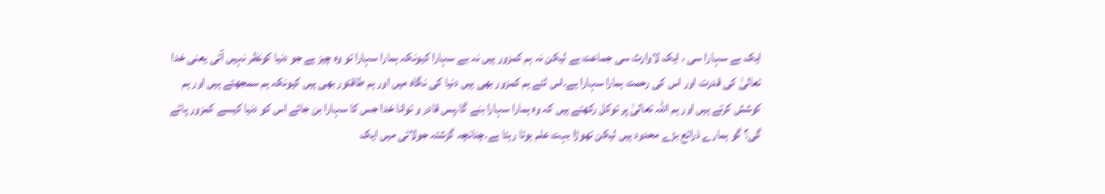ایک بے سہارا سی ، ایک لاوارث سی جماعت ہے لیکن نہ ہم کمزور ہیں نہ بے سہارا کیونکہ ہمارا سہارا تو وہ چیز ہے جو دنیا کونظر نہیں آتی یعنی خدا تعالیٰ کی قدرت اور اس کی رحمت ہمارا سہارا ہے۔اس لئے ہم کمزور بھی ہیں دنیا کی نگاہ میں اور ہم طاقتور بھی ہیں کیونکہ ہم سمجھتے ہیں اور ہم کوشش کرتے ہیں اور ہم اللہ تعالیٰ پر توکل رکھتے ہیں کہ وہ ہمارا سہارا بنے گا۔پس قادر و توانا خدا جس کا سہارا بن جائے اس کو دنیا کیسے کمزور پائے گی؟ گو ہمارے ذرائع بڑے محدود ہیں لیکن تھوڑا بہت علم ہوتا رہتا ہے۔چنانچہ گزشتہ جولائی میں ایک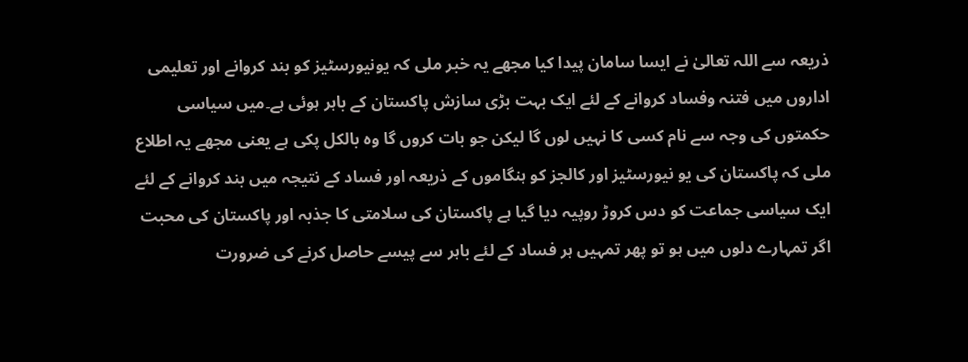ذریعہ سے اللہ تعالیٰ نے ایسا سامان پیدا کیا مجھے یہ خبر ملی کہ یونیورسٹیز کو بند کروانے اور تعلیمی اداروں میں فتنہ وفساد کروانے کے لئے ایک بہت بڑی سازش پاکستان کے باہر ہوئی ہے۔میں سیاسی حکمتوں کی وجہ سے نام کسی کا نہیں لوں گا لیکن جو بات کروں گا وہ بالکل پکی ہے یعنی مجھے یہ اطلاع ملی کہ پاکستان کی یو نیورسٹیز اور کالجز کو ہنگاموں کے ذریعہ اور فساد کے نتیجہ میں بند کروانے کے لئے ایک سیاسی جماعت کو دس کروڑ روپیہ دیا گیا ہے پاکستان کی سلامتی کا جذبہ اور پاکستان کی محبت اگر تمہارے دلوں میں ہو تو پھر تمہیں ہر فساد کے لئے باہر سے پیسے حاصل کرنے کی ضرورت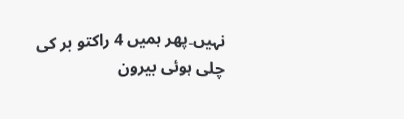نہیں۔پھر ہمیں 4 راکتو بر کی چلی ہوئی بیرون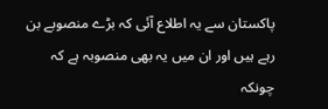پاکستان سے یہ اطلاع آئی کہ بڑے منصوبے بن رہے ہیں اور ان میں یہ بھی منصوبہ ہے کہ چونکہ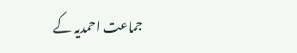جماعت احمدیہ کے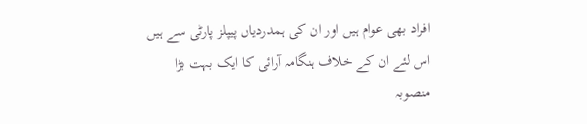افراد بھی عوام ہیں اور ان کی ہمدردیاں پیپلز پارٹی سے ہیں اس لئے ان کے خلاف ہنگامہ آرائی کا ایک بہت بڑا منصوبہ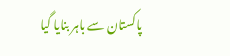پاکستان سے باہر بنایا گیا